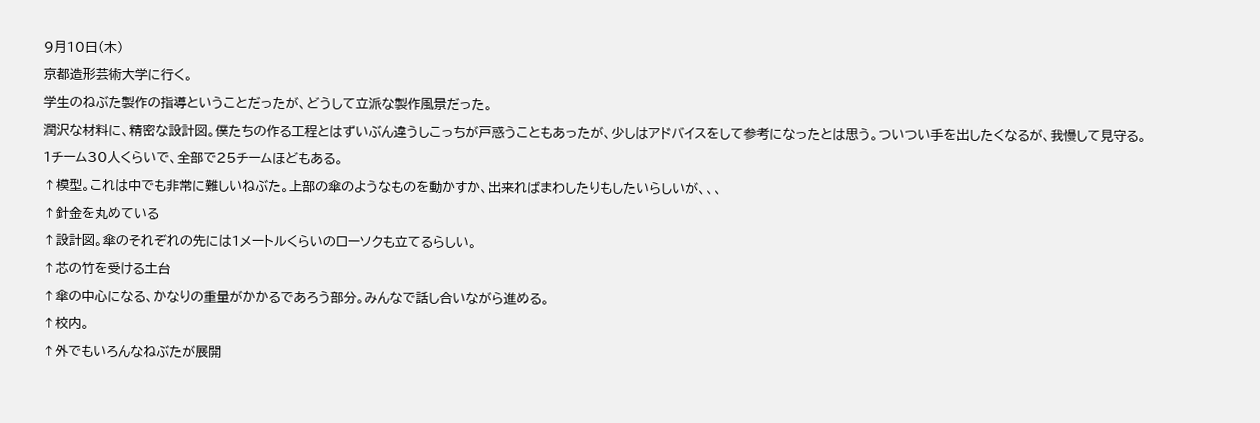9月10日(木)
京都造形芸術大学に行く。
学生のねぶた製作の指導ということだったが、どうして立派な製作風景だった。
潤沢な材料に、精密な設計図。僕たちの作る工程とはずいぶん違うしこっちが戸惑うこともあったが、少しはアドバイスをして参考になったとは思う。ついつい手を出したくなるが、我慢して見守る。
1チーム30人くらいで、全部で25チームほどもある。
↑模型。これは中でも非常に難しいねぶた。上部の傘のようなものを動かすか、出来ればまわしたりもしたいらしいが、、、
↑針金を丸めている
↑設計図。傘のそれぞれの先には1メートルくらいのローソクも立てるらしい。
↑芯の竹を受ける土台
↑傘の中心になる、かなりの重量がかかるであろう部分。みんなで話し合いながら進める。
↑校内。
↑外でもいろんなねぶたが展開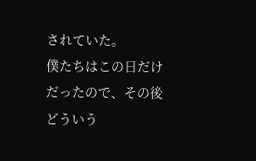されていた。
僕たちはこの日だけだったので、その後どういう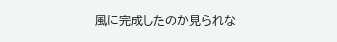風に完成したのか見られな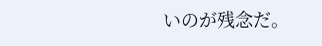いのが残念だ。